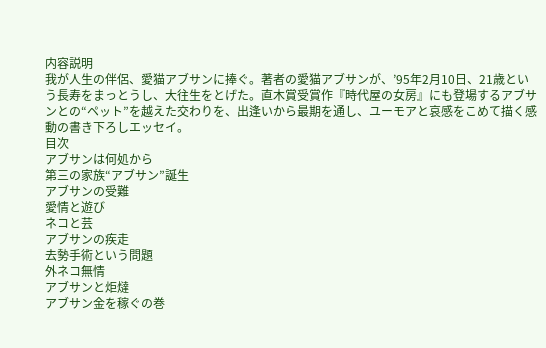内容説明
我が人生の伴侶、愛猫アブサンに捧ぐ。著者の愛猫アブサンが、’95年2月10日、21歳という長寿をまっとうし、大往生をとげた。直木賞受賞作『時代屋の女房』にも登場するアブサンとの“ペット”を越えた交わりを、出逢いから最期を通し、ユーモアと哀感をこめて描く感動の書き下ろしエッセイ。
目次
アブサンは何処から
第三の家族“アブサン”誕生
アブサンの受難
愛情と遊び
ネコと芸
アブサンの疾走
去勢手術という問題
外ネコ無情
アブサンと炬燵
アブサン金を稼ぐの巻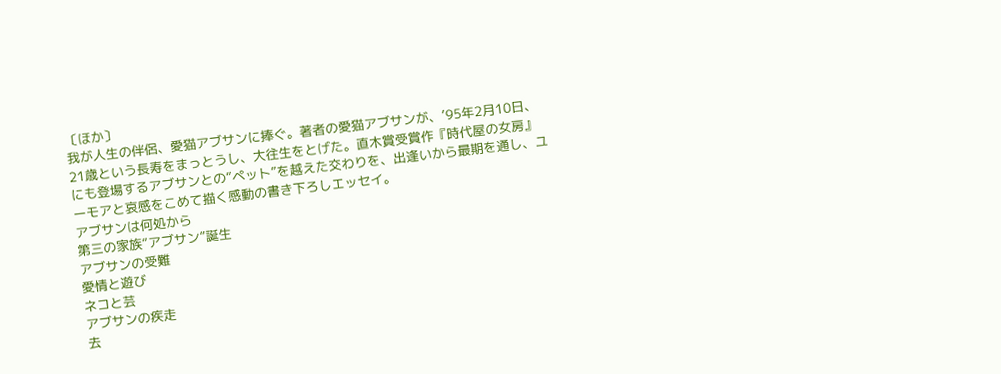〔ほか〕
我が人生の伴侶、愛猫アブサンに捧ぐ。著者の愛猫アブサンが、’95年2月10日、21歳という長寿をまっとうし、大往生をとげた。直木賞受賞作『時代屋の女房』にも登場するアブサンとの“ペット”を越えた交わりを、出逢いから最期を通し、ユーモアと哀感をこめて描く感動の書き下ろしエッセイ。
アブサンは何処から
第三の家族“アブサン”誕生
アブサンの受難
愛情と遊び
ネコと芸
アブサンの疾走
去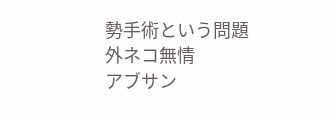勢手術という問題
外ネコ無情
アブサン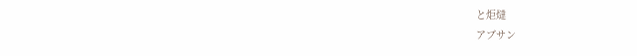と炬燵
アブサン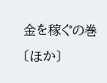金を稼ぐの巻〔ほか〕